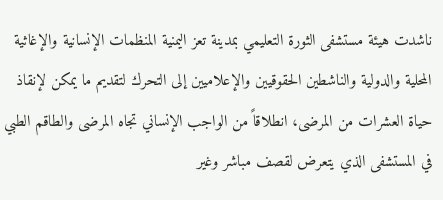ناشدت هيئة مستشفى الثورة التعليمي بمدينة تعز اليمنية المنظمات الإنسانية والإغاثية المحلية والدولية والناشطين الحقوقيين والإعلاميين إلى التحرك لتقديم ما يمكن لإنقاذ حياة العشرات من المرضى، انطلاقاً من الواجب الإنساني تجاه المرضى والطاقم الطبي في المستشفى الذي يتعرض لقصف مباشر وغير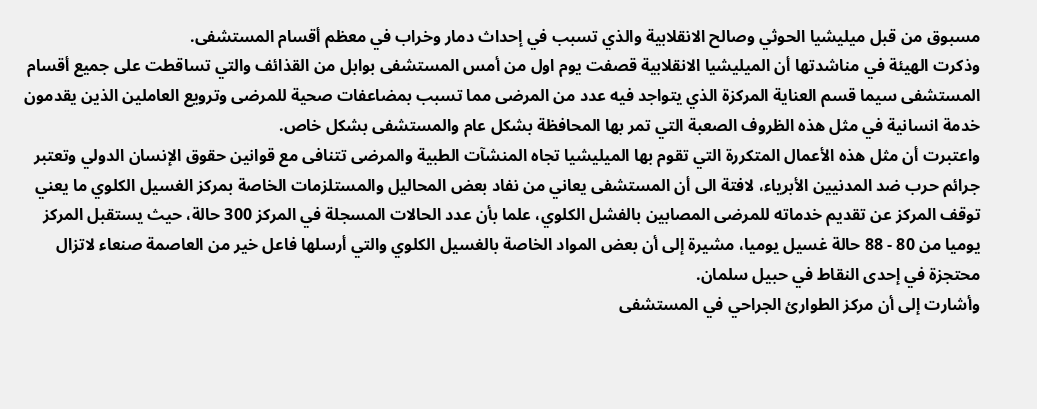مسبوق من قبل ميليشيا الحوثي وصالح الانقلابية والذي تسبب في إحداث دمار وخراب في معظم أقسام المستشفى.
وذكرت الهيئة في مناشدتها أن الميليشيا الانقلابية قصفت يوم اول من أمس المستشفى بوابل من القذائف والتي تساقطت على جميع أقسام المستشفى سيما قسم العناية المركزة الذي يتواجد فيه عدد من المرضى مما تسبب بمضاعفات صحية للمرضى وترويع العاملين الذين يقدمون خدمة انسانية في مثل هذه الظروف الصعبة التي تمر بها المحافظة بشكل عام والمستشفى بشكل خاص.
واعتبرت أن مثل هذه الأعمال المتكررة التي تقوم بها الميليشيا تجاه المنشآت الطبية والمرضى تتنافى مع قوانين حقوق الإنسان الدولي وتعتبر جرائم حرب ضد المدنيين الأبرياء، لافتة الى أن المستشفى يعاني من نفاد بعض المحاليل والمستلزمات الخاصة بمركز الغسيل الكلوي ما يعني توقف المركز عن تقديم خدماته للمرضى المصابين بالفشل الكلوي، علما بأن عدد الحالات المسجلة في المركز 300 حالة، حيث يستقبل المركز يوميا من 80 - 88 حالة غسيل يوميا، مشيرة إلى أن بعض المواد الخاصة بالغسيل الكلوي والتي أرسلها فاعل خير من العاصمة صنعاء لاتزال محتجزة في إحدى النقاط في حبيل سلمان.
وأشارت إلى أن مركز الطوارئ الجراحي في المستشفى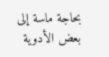بحاجة ماسة إلى بعض الأدوية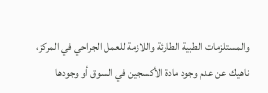والمستلزمات الطبية الطارئة واللازمة للعمل الجراحي في المركز، ناهيك عن عدم وجود مادة الأكسجين في السوق أو وجودها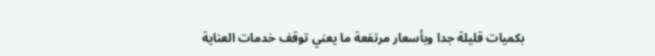بكميات قليلة جدا وبأسعار مرتفعة ما يعني توقف خدمات العناية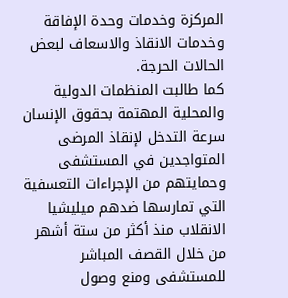المركزة وخدمات وحدة الإفاقة وخدمات الانقاذ والاسعاف لبعض الحالات الحرجة.
كما طالبت المنظمات الدولية والمحلية المهتمة بحقوق الإنسان سرعة التدخل لإنقاذ المرضى المتواجدين في المستشفى وحمايتهم من الإجراءات التعسفية التي تمارسها ضدهم ميليشيا الانقلاب منذ أكثر من ستة أشهر من خلال القصف المباشر للمستشفى ومنع وصول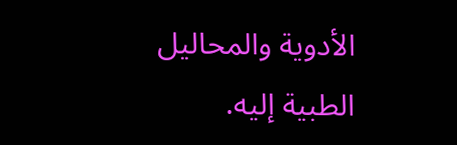الأدوية والمحاليل الطبية إليه.